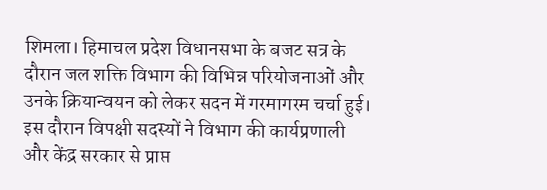शिमला। हिमाचल प्रदेश विधानसभा के बजट सत्र के दौरान जल शक्ति विभाग की विभिन्न परियोजनाओं और उनके क्रियान्वयन को लेकर सदन में गरमागरम चर्चा हुई। इस दौरान विपक्षी सदस्यों ने विभाग की कार्यप्रणाली और केंद्र सरकार से प्राप्त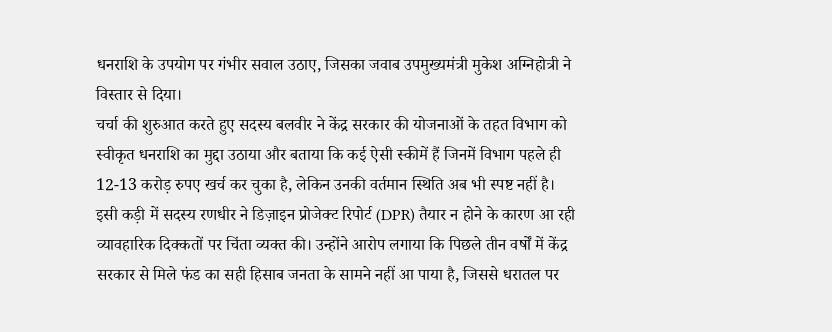धनराशि के उपयोग पर गंभीर सवाल उठाए, जिसका जवाब उपमुख्यमंत्री मुकेश अग्निहोत्री ने विस्तार से दिया।
चर्चा की शुरुआत करते हुए सदस्य बलवीर ने केंद्र सरकार की योजनाओं के तहत विभाग को स्वीकृत धनराशि का मुद्दा उठाया और बताया कि कई ऐसी स्कीमें हैं जिनमें विभाग पहले ही 12-13 करोड़ रुपए खर्च कर चुका है, लेकिन उनकी वर्तमान स्थिति अब भी स्पष्ट नहीं है। इसी कड़ी में सदस्य रणधीर ने डिज़ाइन प्रोजेक्ट रिपोर्ट (DPR) तैयार न होने के कारण आ रही व्यावहारिक दिक्कतों पर चिंता व्यक्त की। उन्होंने आरोप लगाया कि पिछले तीन वर्षों में केंद्र सरकार से मिले फंड का सही हिसाब जनता के सामने नहीं आ पाया है, जिससे धरातल पर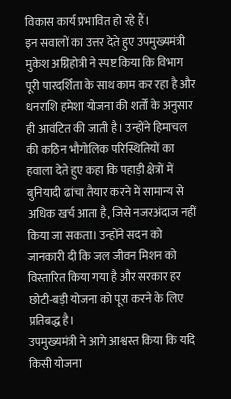विकास कार्य प्रभावित हो रहे हैं।
इन सवालों का उत्तर देते हुए उपमुख्यमंत्री मुकेश अग्निहोत्री ने स्पष्ट किया कि विभाग पूरी पारदर्शिता के साथ काम कर रहा है और धनराशि हमेशा योजना की शर्तों के अनुसार ही आवंटित की जाती है। उन्होंने हिमाचल की कठिन भौगोलिक परिस्थितियों का हवाला देते हुए कहा कि पहाड़ी क्षेत्रों में बुनियादी ढांचा तैयार करने में सामान्य से अधिक खर्च आता है, जिसे नजरअंदाज नहीं किया जा सकता। उन्होंने सदन को जानकारी दी कि जल जीवन मिशन को विस्तारित किया गया है और सरकार हर छोटी-बड़ी योजना को पूरा करने के लिए प्रतिबद्ध है।
उपमुख्यमंत्री ने आगे आश्वस्त किया कि यदि किसी योजना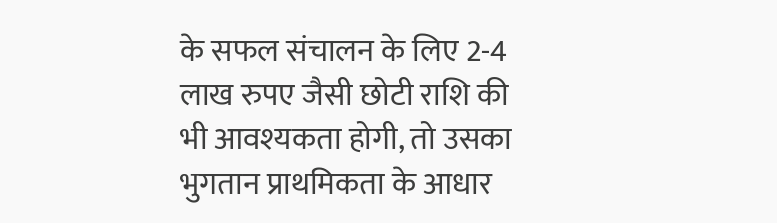के सफल संचालन के लिए 2-4 लाख रुपए जैसी छोटी राशि की भी आवश्यकता होगी, तो उसका भुगतान प्राथमिकता के आधार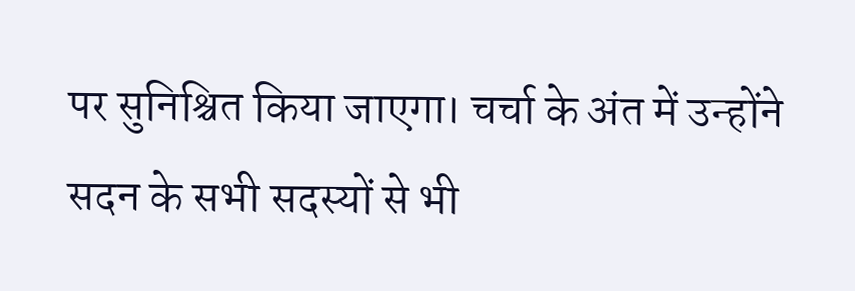पर सुनिश्चित किया जाएगा। चर्चा के अंत में उन्होंने सदन के सभी सदस्यों से भी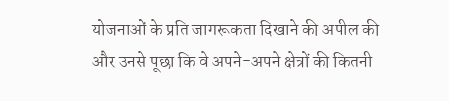योजनाओं के प्रति जागरूकता दिखाने की अपील की और उनसे पूछा कि वे अपने-अपने क्षेत्रों की कितनी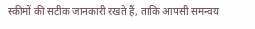स्कीमों की सटीक जानकारी रखते हैं, ताकि आपसी समन्वय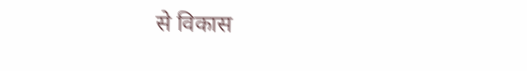से विकास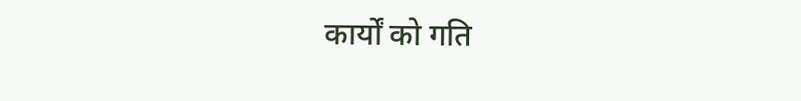कार्यों को गति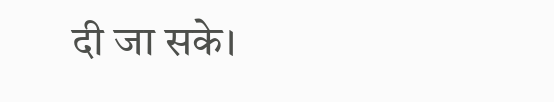दी जा सके।